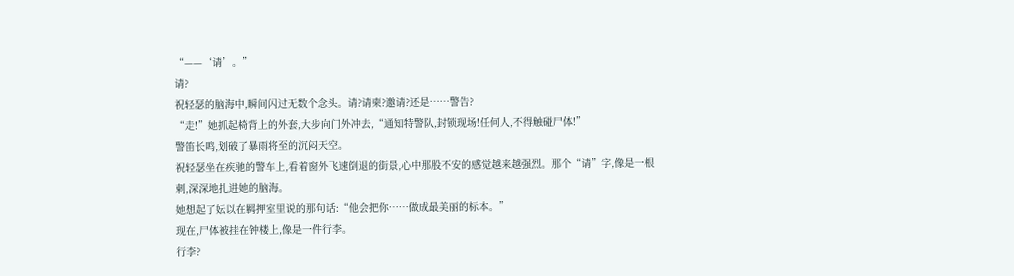“——‘请’。”
请?
祝轻瑟的脑海中,瞬间闪过无数个念头。请?请柬?邀请?还是……警告?
“走!”她抓起椅背上的外套,大步向门外冲去,“通知特警队,封锁现场!任何人,不得触碰尸体!”
警笛长鸣,划破了暴雨将至的沉闷天空。
祝轻瑟坐在疾驰的警车上,看着窗外飞速倒退的街景,心中那股不安的感觉越来越强烈。那个“请”字,像是一根刺,深深地扎进她的脑海。
她想起了妘以在羁押室里说的那句话:“他会把你……做成最美丽的标本。”
现在,尸体被挂在钟楼上,像是一件行李。
行李?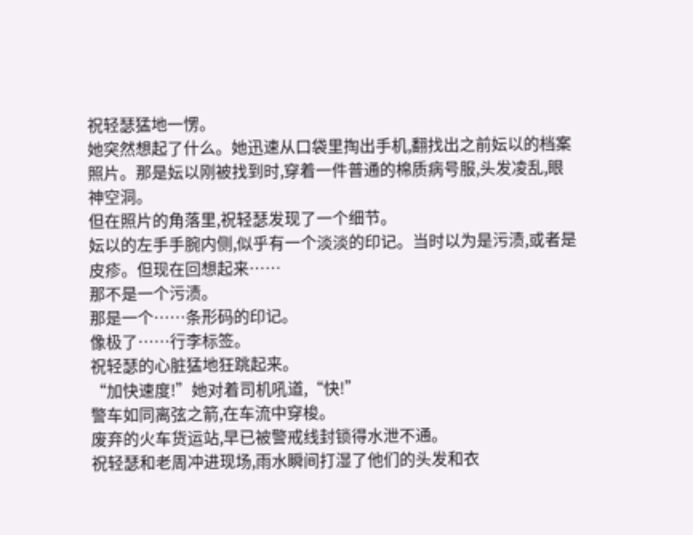祝轻瑟猛地一愣。
她突然想起了什么。她迅速从口袋里掏出手机,翻找出之前妘以的档案照片。那是妘以刚被找到时,穿着一件普通的棉质病号服,头发凌乱,眼神空洞。
但在照片的角落里,祝轻瑟发现了一个细节。
妘以的左手手腕内侧,似乎有一个淡淡的印记。当时以为是污渍,或者是皮疹。但现在回想起来……
那不是一个污渍。
那是一个……条形码的印记。
像极了……行李标签。
祝轻瑟的心脏猛地狂跳起来。
“加快速度!”她对着司机吼道,“快!”
警车如同离弦之箭,在车流中穿梭。
废弃的火车货运站,早已被警戒线封锁得水泄不通。
祝轻瑟和老周冲进现场,雨水瞬间打湿了他们的头发和衣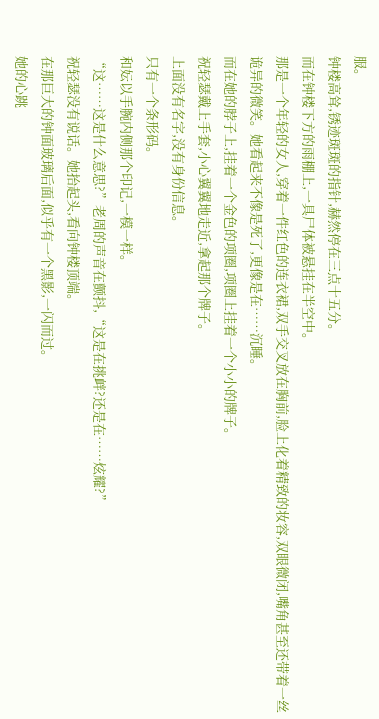服。
钟楼高耸,锈迹斑斑的指针,赫然停在三点十五分。
而在钟楼下方的雨棚上,一具尸体被悬挂在半空中。
那是一个年轻的女人,穿着一件红色的连衣裙,双手交叉放在胸前,脸上化着精致的妆容,双眼微闭,嘴角甚至还带着一丝诡异的微笑。她看起来不像是死了,更像是在……沉睡。
而在她的脖子上,挂着一个金色的项圈,项圈上挂着一个小小的牌子。
祝轻瑟戴上手套,小心翼翼地走近,拿起那个牌子。
上面没有名字,没有身份信息。
只有一个条形码。
和妘以手腕内侧那个印记,一模一样。
“这……这是什么意思?”老周的声音在颤抖,“这是在挑衅?还是在……炫耀?”
祝轻瑟没有说话。她抬起头,看向钟楼顶端。
在那巨大的钟面玻璃后面,似乎有一个黑影,一闪而过。
她的心跳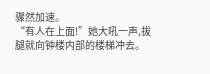骤然加速。
“有人在上面!”她大吼一声,拔腿就向钟楼内部的楼梯冲去。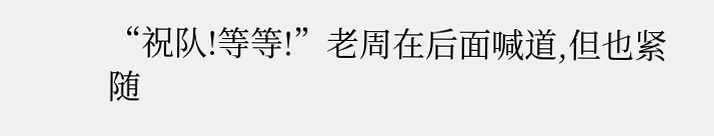“祝队!等等!”老周在后面喊道,但也紧随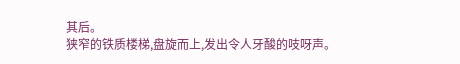其后。
狭窄的铁质楼梯,盘旋而上,发出令人牙酸的吱呀声。